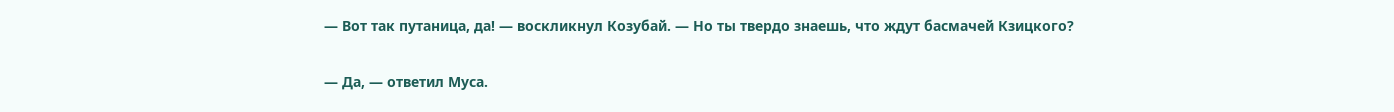— Вот так путаница, да! — воскликнул Козубай. — Но ты твердо знаешь, что ждут басмачей Кзицкого?

— Да, — ответил Муса.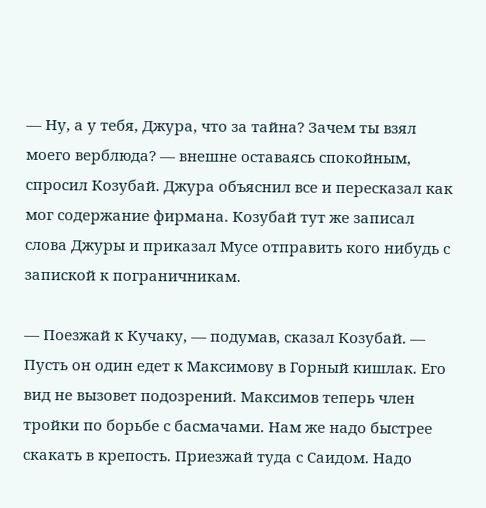— Ну, а у тебя, Джура, что за тайна? Зачем ты взял моего верблюда? — внешне оставаясь спокойным, спросил Козубай. Джура объяснил все и пересказал как мог содержание фирмана. Козубай тут же записал слова Джуры и приказал Мусе отправить кого нибудь с запиской к пограничникам.

— Поезжай к Кучаку, — подумав, сказал Козубай. — Пусть он один едет к Максимову в Горный кишлак. Его вид не вызовет подозрений. Максимов теперь член тройки по борьбе с басмачами. Нам же надо быстрее скакать в крепость. Приезжай туда с Саидом. Надо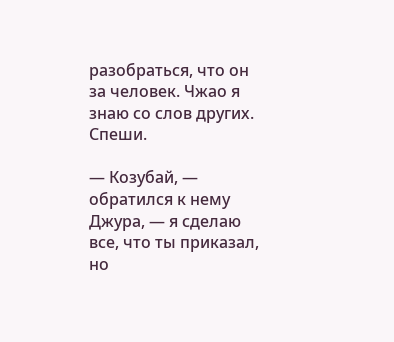разобраться, что он за человек. Чжао я знаю со слов других. Спеши.

— Козубай, — обратился к нему Джура, — я сделаю все, что ты приказал, но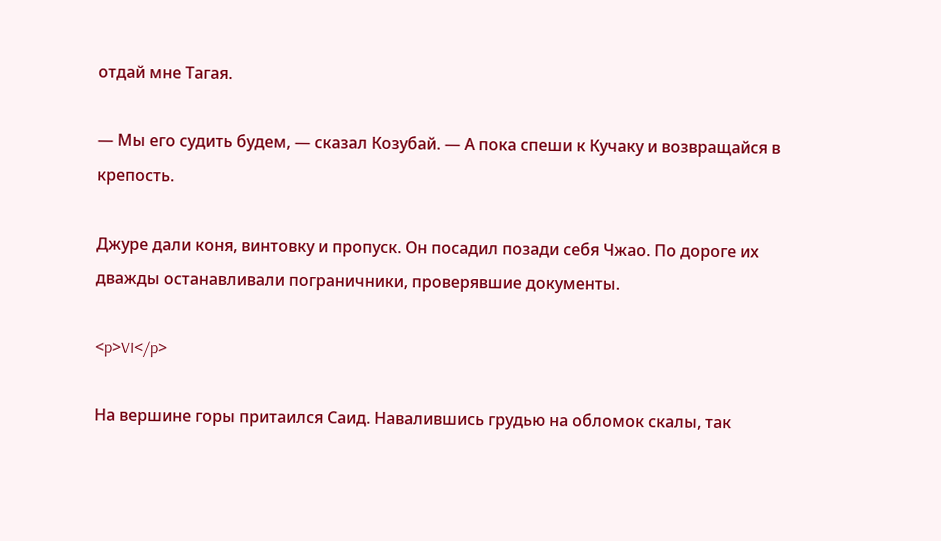отдай мне Тагая.

— Мы его судить будем, — сказал Козубай. — А пока спеши к Кучаку и возвращайся в крепость.

Джуре дали коня, винтовку и пропуск. Он посадил позади себя Чжао. По дороге их дважды останавливали пограничники, проверявшие документы.

<p>VI</p>

На вершине горы притаился Саид. Навалившись грудью на обломок скалы, так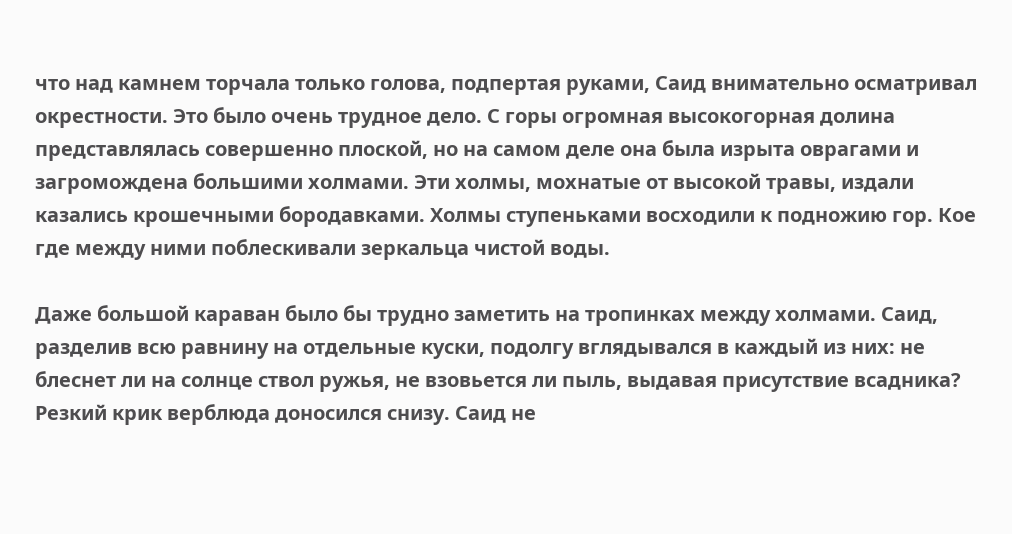что над камнем торчала только голова, подпертая руками, Саид внимательно осматривал окрестности. Это было очень трудное дело. С горы огромная высокогорная долина представлялась совершенно плоской, но на самом деле она была изрыта оврагами и загромождена большими холмами. Эти холмы, мохнатые от высокой травы, издали казались крошечными бородавками. Холмы ступеньками восходили к подножию гор. Кое где между ними поблескивали зеркальца чистой воды.

Даже большой караван было бы трудно заметить на тропинках между холмами. Саид, разделив всю равнину на отдельные куски, подолгу вглядывался в каждый из них: не блеснет ли на солнце ствол ружья, не взовьется ли пыль, выдавая присутствие всадника? Резкий крик верблюда доносился снизу. Саид не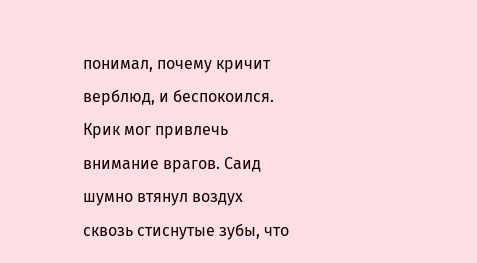понимал, почему кричит верблюд, и беспокоился. Крик мог привлечь внимание врагов. Саид шумно втянул воздух сквозь стиснутые зубы, что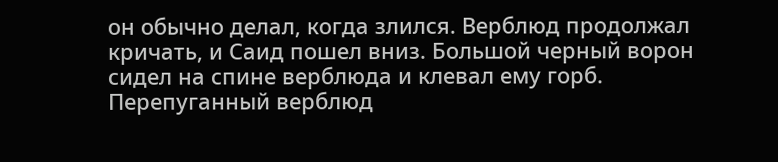он обычно делал, когда злился. Верблюд продолжал кричать, и Саид пошел вниз. Большой черный ворон сидел на спине верблюда и клевал ему горб. Перепуганный верблюд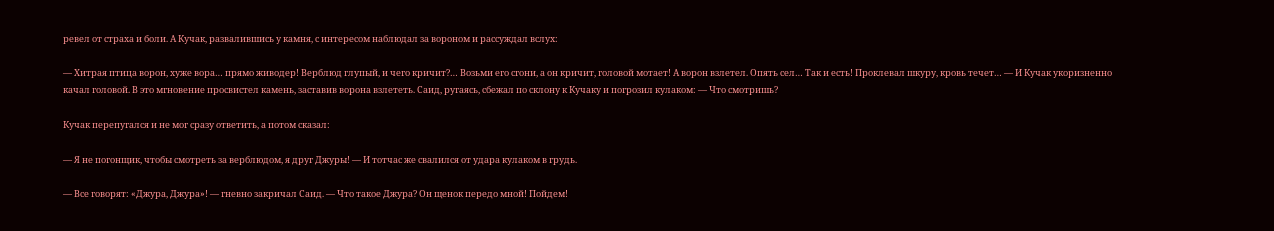ревел от страха и боли. А Кучак, развалившись у камня, с интересом наблюдал за вороном и рассуждал вслух:

— Хитрая птица ворон, хуже вора… прямо живодер! Верблюд глупый, и чего кричит?… Возьми его сгони, а он кричит, головой мотает! А ворон взлетел. Опять сел… Так и есть! Проклевал шкуру, кровь течет… — И Кучак укоризненно качал головой. В это мгновение просвистел камень, заставив ворона взлететь. Саид, ругаясь, сбежал по склону к Кучаку и погрозил кулаком: — Что смотришь?

Кучак перепугался и не мог сразу ответить, а потом сказал:

— Я не погонщик, чтобы смотреть за верблюдом, я друг Джуры! — И тотчас же свалился от удара кулаком в грудь.

— Все говорят: «Джура, Джура»! — гневно закричал Саид. — Что такое Джура? Он щенок передо мной! Пойдем!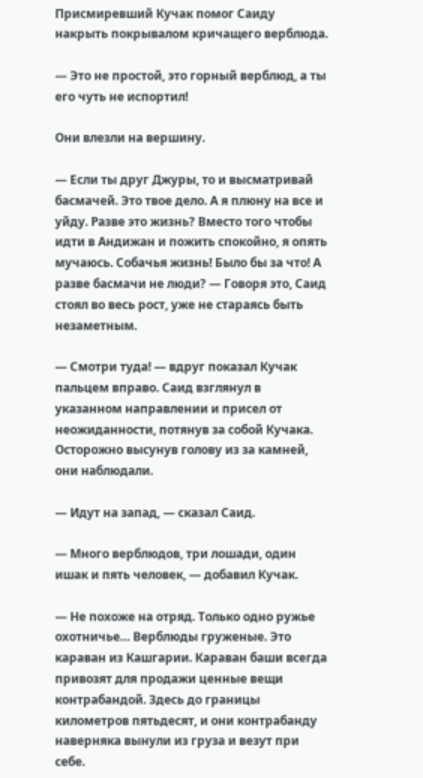Присмиревший Кучак помог Саиду накрыть покрывалом кричащего верблюда.

— Это не простой, это горный верблюд, а ты его чуть не испортил!

Они влезли на вершину.

— Если ты друг Джуры, то и высматривай басмачей. Это твое дело. А я плюну на все и уйду. Разве это жизнь? Вместо того чтобы идти в Андижан и пожить спокойно, я опять мучаюсь. Собачья жизнь! Было бы за что! А разве басмачи не люди? — Говоря это, Саид стоял во весь рост, уже не стараясь быть незаметным.

— Смотри туда! — вдруг показал Кучак пальцем вправо. Саид взглянул в указанном направлении и присел от неожиданности, потянув за собой Кучака. Осторожно высунув голову из за камней, они наблюдали.

— Идут на запад, — сказал Саид.

— Много верблюдов, три лошади, один ишак и пять человек, — добавил Кучак.

— Не похоже на отряд. Только одно ружье охотничье… Верблюды груженые. Это караван из Кашгарии. Караван баши всегда привозят для продажи ценные вещи контрабандой. Здесь до границы километров пятьдесят, и они контрабанду наверняка вынули из груза и везут при себе.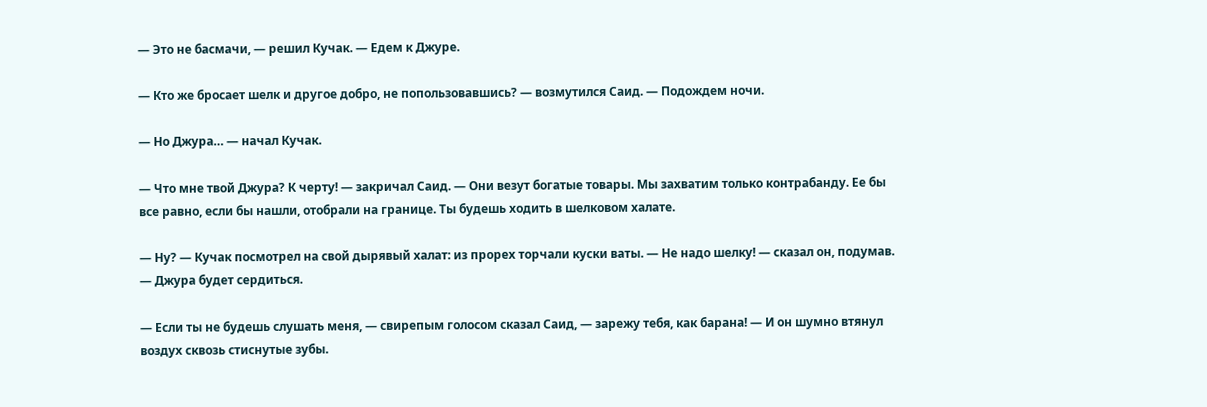— Это не басмачи, — решил Кучак. — Едем к Джуре.

— Кто же бросает шелк и другое добро, не попользовавшись? — возмутился Саид. — Подождем ночи.

— Но Джура… — начал Кучак.

— Что мне твой Джура? К черту! — закричал Саид. — Они везут богатые товары. Мы захватим только контрабанду. Ее бы все равно, если бы нашли, отобрали на границе. Ты будешь ходить в шелковом халате.

— Ну? — Кучак посмотрел на свой дырявый халат: из прорех торчали куски ваты. — Не надо шелку! — сказал он, подумав. — Джура будет сердиться.

— Если ты не будешь слушать меня, — свирепым голосом сказал Саид, — зарежу тебя, как барана! — И он шумно втянул воздух сквозь стиснутые зубы.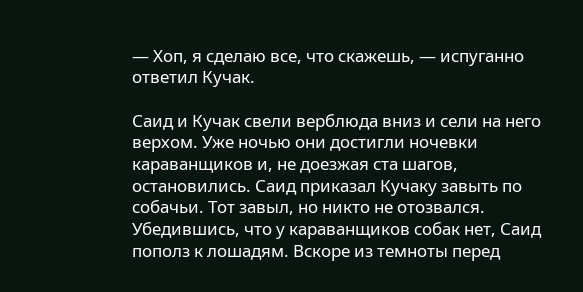— Хоп, я сделаю все, что скажешь, — испуганно ответил Кучак.

Саид и Кучак свели верблюда вниз и сели на него верхом. Уже ночью они достигли ночевки караванщиков и, не доезжая ста шагов, остановились. Саид приказал Кучаку завыть по собачьи. Тот завыл, но никто не отозвался. Убедившись, что у караванщиков собак нет, Саид пополз к лошадям. Вскоре из темноты перед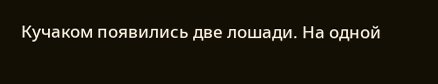Кучаком появились две лошади. На одной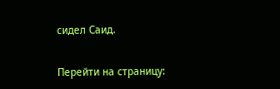сидел Саид.

Перейти на страницу: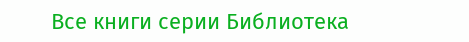Все книги серии Библиотека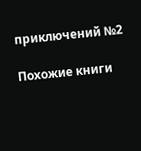приключений №2

Похожие книги